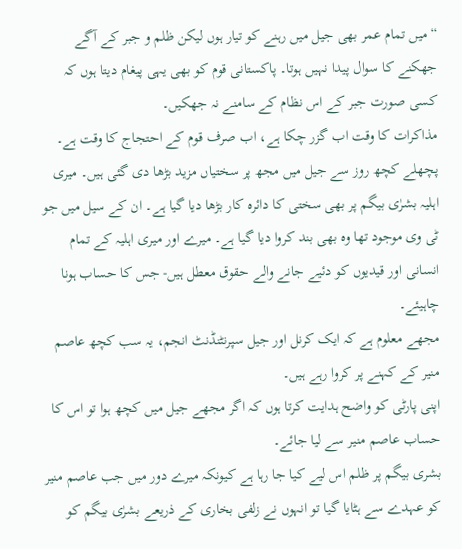“میں تمام عمر بھی جیل میں رہنے کو تیار ہوں لیکن ظلم و جبر کے آگے جھکنے کا سوال پیدا نہیں ہوتا۔ پاکستانی قوم کو بھی یہی پیغام دیتا ہوں کہ کسی صورت جبر کے اس نظام کے سامنے نہ جھکیں۔
مذاکرات کا وقت اب گزر چکا ہے، اب صرف قوم کے احتجاج کا وقت ہے۔
پچھلے کچھ روز سے جیل میں مجھ پر سختیاں مزید بڑھا دی گئی ہیں۔ میری اہلیہ بشرٰی بیگم پر بھی سختی کا دائرہ کار بڑھا دیا گیا ہے۔ ان کے سیل میں جو ٹی وی موجود تھا وہ بھی بند کروا دیا گیا ہے۔ میرے اور میری اہلیہ کے تمام انسانی اور قیدیوں کو دئیے جانے والے حقوق معطل ہیں- جس کا حساب ہونا چاہیئے۔
مجھے معلوم ہے کہ ایک کرنل اور جیل سپرنٹنڈنٹ انجم، یہ سب کچھ عاصم منیر کے کہنے پر کروا رہے ہیں۔
اپنی پارٹی کو واضح ہدایت کرتا ہوں کہ اگر مجھے جیل میں کچھ ہوا تو اس کا حساب عاصم منیر سے لیا جائے۔
بشری بیگم پر ظلم اس لیے کیا جا رہا ہے کیونکہ میرے دور میں جب عاصم منیر کو عہدے سے ہٹایا گیا تو انہوں نے زلفی بخاری کے ذریعے بشرٰی بیگم کو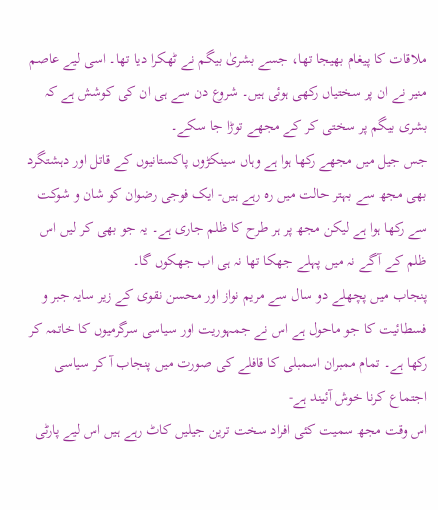ملاقات کا پیغام بھیجا تھا، جسے بشریٰ بیگم نے ٹھکرا دیا تھا۔ اسی لیے عاصم منیر نے ان پر سختیاں رکھی ہوئی ہیں۔ شروع دن سے ہی ان کی کوشش ہے کہ بشری بیگم پر سختی کر کے مجھے توڑا جا سکے۔
جس جیل میں مجھے رکھا ہوا ہے وہاں سینکڑوں پاکستانیوں کے قاتل اور دہشتگرد بھی مجھ سے بہتر حالت میں رہ رہے ہیں- ایک فوجی رضوان کو شان و شوکت سے رکھا ہوا ہے لیکن مجھ پر ہر طرح کا ظلم جاری ہے۔ یہ جو بھی کر لیں اس ظلم کے آگے نہ میں پہلے جھکا تھا نہ ہی اب جھکوں گا۔
پنجاب میں پچھلے دو سال سے مریم نواز اور محسن نقوی کے زیر سایہ جبر و فسطائیت کا جو ماحول ہے اس نے جمہوریت اور سیاسی سرگرمیوں کا خاتمہ کر رکھا ہے۔ تمام ممبران اسمبلی کا قافلے کی صورت میں پنجاب آ کر سیاسی اجتماع کرنا خوش آئیند ہے-
اس وقت مجھ سمیت کئی افراد سخت ترین جیلیں کاٹ رہے ہیں اس لیے پارٹی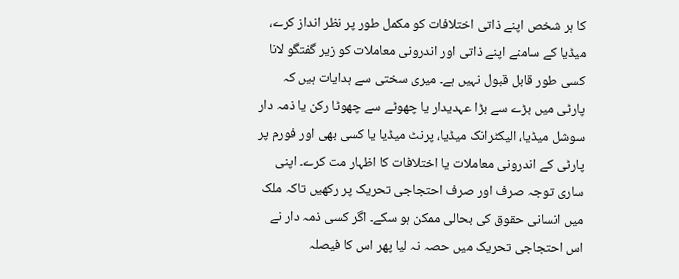کا ہر شخص اپنے ذاتی اختلافات کو مکمل طور پر نظر انداز کرے، میڈیا کے سامنے اپنے ذاتی اور اندرونی معاملات کو زیر گفتگو لانا کسی طور قابل قبول نہیں ہے۔ میری سختی سے ہدایات ہیں کہ پارٹی میں بڑے سے بڑا عہدیدار یا چھوٹے سے چھوٹا رکن یا ذمہ دار سوشل میڈیا، الیکٹرانک میڈیا، پرنٹ میڈیا یا کسی بھی اور فورم پر پارٹی کے اندرونی معاملات یا اختلافات کا اظہار مت کرے۔ اپنی ساری توجہ صرف اور صرف احتجاجی تحریک پر رکھیں تاکہ ملک میں انسانی حقوق کی بحالی ممکن ہو سکے۔ اگر کسی ذمہ دار نے اس احتجاجی تحریک میں حصہ نہ لیا پھر اس کا فیصلہ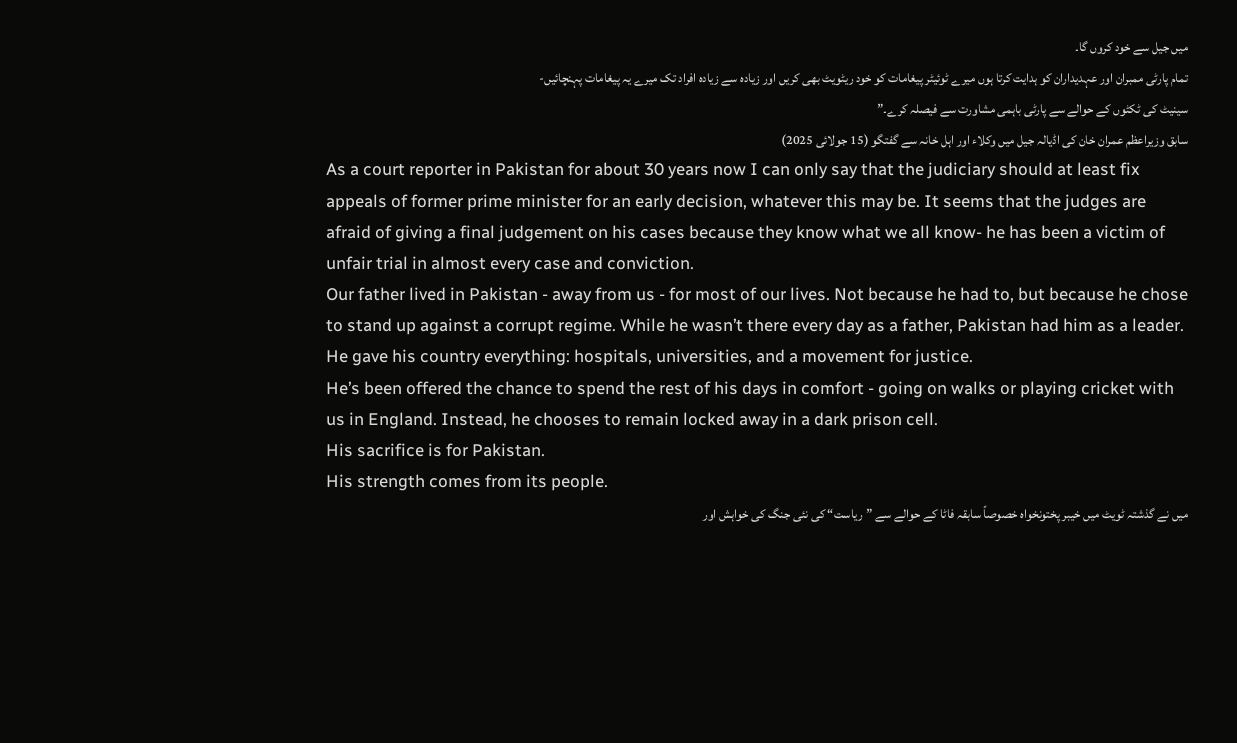میں جیل سے خود کروں گا۔
تمام پارٹی ممبران اور عہدیداران کو ہدایت کرتا ہوں میرے ٹوئیٹر پیغامات کو خود ریٹویٹ بھی کریں اور زیادہ سے زیادہ افراد تک میرے یہ پیغامات پہنچائیں-
سینیٹ کی ٹکٹوں کے حوالے سے پارٹی باہمی مشاورت سے فیصلہ کرے۔”
سابق وزیراعظم عمران خان کی اڈیالہ جیل میں وکلاء اور اہل خانہ سے گفتگو (15 جولائی 2025)
As a court reporter in Pakistan for about 30 years now I can only say that the judiciary should at least fix appeals of former prime minister for an early decision, whatever this may be. It seems that the judges are afraid of giving a final judgement on his cases because they know what we all know- he has been a victim of unfair trial in almost every case and conviction.
Our father lived in Pakistan - away from us - for most of our lives. Not because he had to, but because he chose to stand up against a corrupt regime. While he wasn’t there every day as a father, Pakistan had him as a leader. He gave his country everything: hospitals, universities, and a movement for justice.
He’s been offered the chance to spend the rest of his days in comfort - going on walks or playing cricket with us in England. Instead, he chooses to remain locked away in a dark prison cell.
His sacrifice is for Pakistan.
His strength comes from its people.
میں نے گذشتہ ٹویٹ میں خیبر پختونخواہ خصوصاً سابقہ فاٹا کے حوالے سے ”ریاست“ کی نئی جنگ کی خواہش اور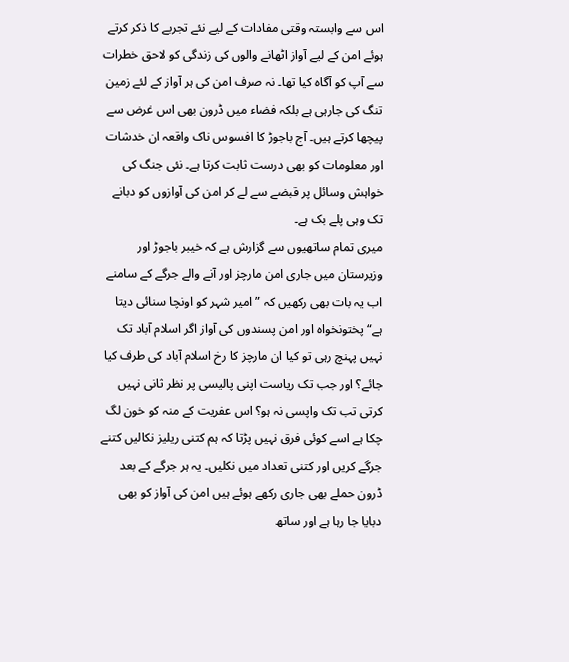اس سے وابستہ وقتی مفادات کے لیے نئے تجربے کا ذکر کرتے ہوئے امن کے لیے آواز اٹھانے والوں کی زندگی کو لاحق خطرات سے آپ کو آگاہ کیا تھا۔ نہ صرف امن کی ہر آواز کے لئے زمین تنگ کی جارہی ہے بلکہ فضاء میں ڈرون بھی اس غرض سے پیچھا کرتے ہیں۔ آج باجوڑ کا افسوس ناک واقعہ ان خدشات اور معلومات کو بھی درست ثابت کرتا ہے۔ نئی جنگ کی خواہش وسائل پر قبضے سے لے کر امن کی آوازوں کو دبانے تک وہی پلے بک ہے۔
میری تمام ساتھیوں سے گزارش ہے کہ خیبر باجوڑ اور وزیرستان میں جاری امن مارچز اور آنے والے جرگے کے سامنے اب یہ بات بھی رکھیں کہ ”امیر شہر کو اونچا سنائی دیتا ہے“ پختونخواہ اور امن پسندوں کی آواز اگر اسلام آباد تک نہیں پہنچ رہی تو کیا ان مارچز کا رخ اسلام آباد کی طرف کیا جائے؟ اور جب تک ریاست اپنی پالیسی پر نظر ثانی نہیں کرتی تب تک واپسی نہ ہو؟ اس عفریت کے منہ کو خون لگ چکا ہے اسے کوئی فرق نہیں پڑتا کہ ہم کتنی ریلیز نکالیں کتنے جرگے کریں اور کتنی تعداد میں نکلیں۔ یہ ہر جرگے کے بعد ڈرون حملے بھی جاری رکھے ہوئے ہیں امن کی آواز کو بھی دبایا جا رہا ہے اور ساتھ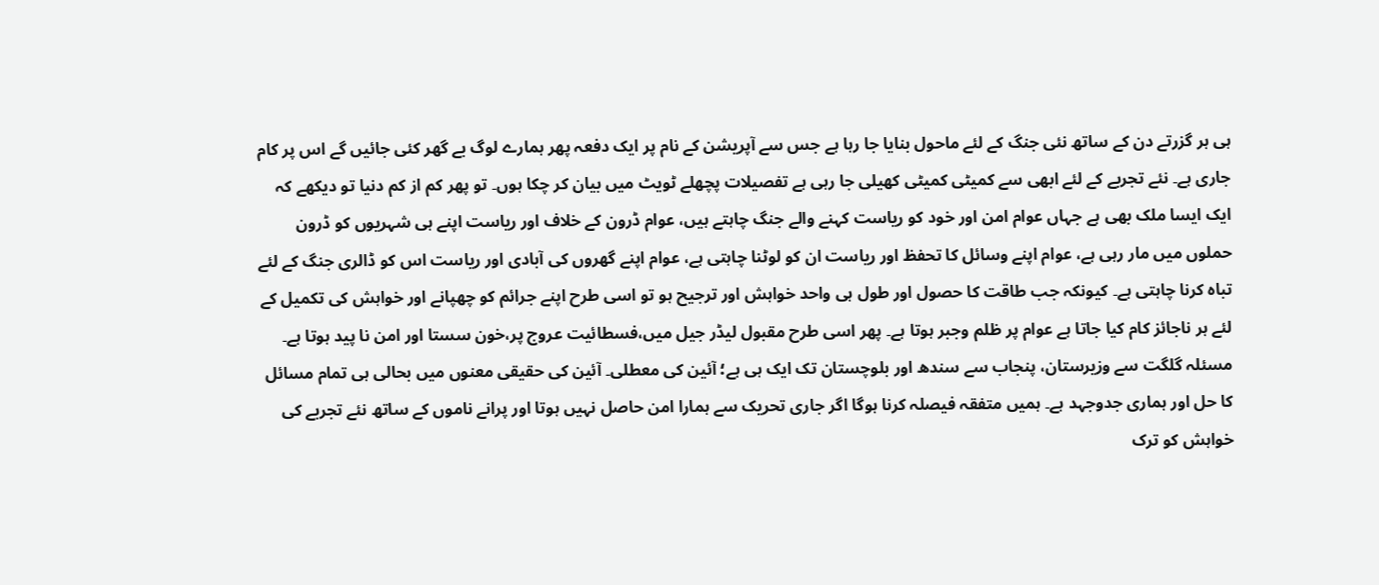ہی ہر گزرتے دن کے ساتھ نئی جنگ کے لئے ماحول بنایا جا رہا ہے جس سے آپریشن کے نام پر ایک دفعہ پھر ہمارے لوگ بے گھر کئی جائیں گے اس پر کام جاری ہے۔ نئے تجربے کے لئے ابھی سے کمیٹی کمیٹی کھیلی جا رہی ہے تفصیلات پچھلے ٹویٹ میں بیان کر چکا ہوں۔ تو پھر کم از کم دنیا تو دیکھے کہ ایک ایسا ملک بھی ہے جہاں عوام امن اور خود کو ریاست کہنے والے جنگ چاہتے ہیں، عوام ڈرون کے خلاف اور ریاست اپنے ہی شہریوں کو ڈرون حملوں میں مار رہی ہے، عوام اپنے وسائل کا تحفظ اور ریاست ان کو لوٹنا چاہتی ہے، عوام اپنے گھروں کی آبادی اور ریاست اس کو ڈالری جنگ کے لئے تباہ کرنا چاہتی ہے۔ کیونکہ جب طاقت کا حصول اور طول ہی واحد خواہش اور ترجیح ہو تو اسی طرح اپنے جرائم کو چھپانے اور خواہش کی تکمیل کے لئے ہر ناجائز کام کیا جاتا ہے عوام پر ظلم وجبر ہوتا ہے۔ پھر اسی طرح مقبول لیڈر جیل میں،فسطائیت عروج پر،خون سستا اور امن نا پید ہوتا ہے۔ مسئلہ گلگت سے وزیرستان، پنجاب سے سندھ اور بلوچستان تک ایک ہی ہے؛ آئین کی معطلی۔ آئین کی حقیقی معنوں میں بحالی ہی تمام مسائل کا حل اور ہماری جدوجہد ہے۔ ہمیں متفقہ فیصلہ کرنا ہوگا اگر جاری تحریک سے ہمارا امن حاصل نہیں ہوتا اور پرانے ناموں کے ساتھ نئے تجربے کی خواہش کو ترک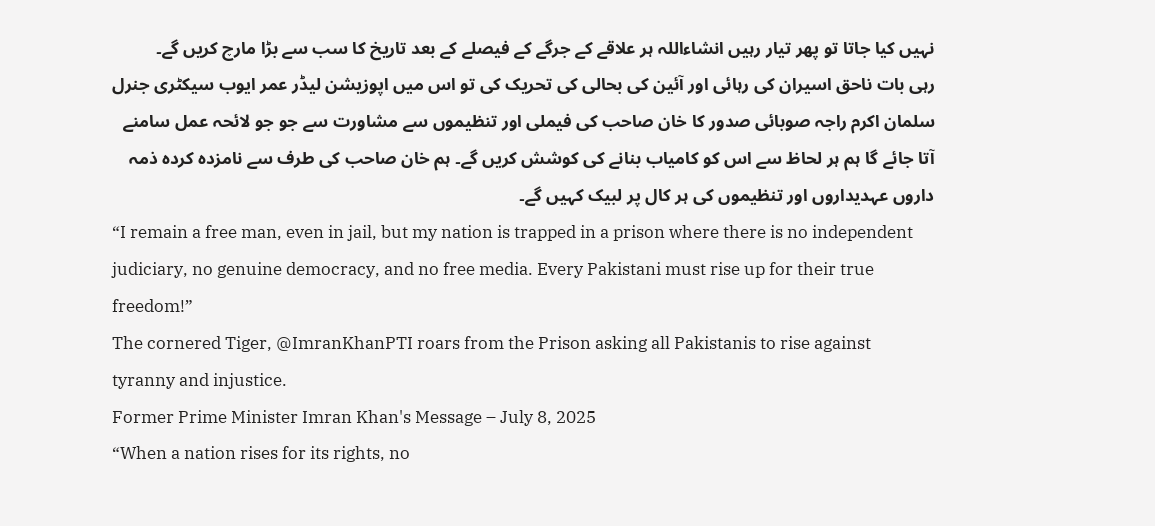نہیں کیا جاتا تو پھر تیار رہیں انشاءاللہ ہر علاقے کے جرگے کے فیصلے کے بعد تاریخ کا سب سے بڑا مارچ کریں گے۔
رہی بات ناحق اسیران کی رہائی اور آئین کی بحالی کی تحریک کی تو اس میں اپوزیشن لیڈر عمر ایوب سیکٹری جنرل سلمان اکرم راجہ صوبائی صدور کا خان صاحب کی فیملی اور تنظیموں سے مشاورت سے جو جو لائحہ عمل سامنے آتا جائے گا ہم ہر لحاظ سے اس کو کامیاب بنانے کی کوشش کریں گے۔ ہم خان صاحب کی طرف سے نامزدہ کردہ ذمہ داروں عہدیداروں اور تنظیموں کی ہر کال پر لبیک کہیں گے۔
“I remain a free man, even in jail, but my nation is trapped in a prison where there is no independent judiciary, no genuine democracy, and no free media. Every Pakistani must rise up for their true freedom!”
The cornered Tiger, @ImranKhanPTI roars from the Prison asking all Pakistanis to rise against tyranny and injustice.
Former Prime Minister Imran Khan's Message – July 8, 2025
“When a nation rises for its rights, no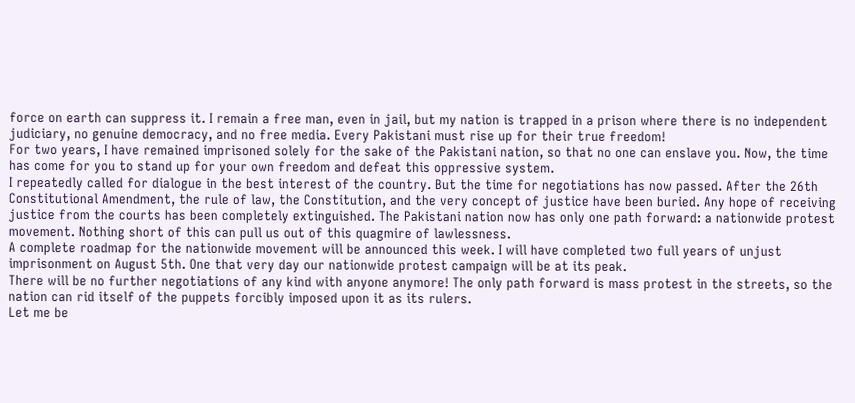force on earth can suppress it. I remain a free man, even in jail, but my nation is trapped in a prison where there is no independent judiciary, no genuine democracy, and no free media. Every Pakistani must rise up for their true freedom!
For two years, I have remained imprisoned solely for the sake of the Pakistani nation, so that no one can enslave you. Now, the time has come for you to stand up for your own freedom and defeat this oppressive system.
I repeatedly called for dialogue in the best interest of the country. But the time for negotiations has now passed. After the 26th Constitutional Amendment, the rule of law, the Constitution, and the very concept of justice have been buried. Any hope of receiving justice from the courts has been completely extinguished. The Pakistani nation now has only one path forward: a nationwide protest movement. Nothing short of this can pull us out of this quagmire of lawlessness.
A complete roadmap for the nationwide movement will be announced this week. I will have completed two full years of unjust imprisonment on August 5th. One that very day our nationwide protest campaign will be at its peak.
There will be no further negotiations of any kind with anyone anymore! The only path forward is mass protest in the streets, so the nation can rid itself of the puppets forcibly imposed upon it as its rulers.
Let me be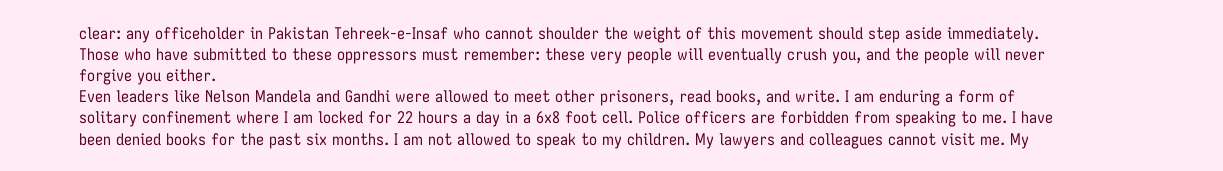clear: any officeholder in Pakistan Tehreek-e-Insaf who cannot shoulder the weight of this movement should step aside immediately. Those who have submitted to these oppressors must remember: these very people will eventually crush you, and the people will never forgive you either.
Even leaders like Nelson Mandela and Gandhi were allowed to meet other prisoners, read books, and write. I am enduring a form of solitary confinement where I am locked for 22 hours a day in a 6x8 foot cell. Police officers are forbidden from speaking to me. I have been denied books for the past six months. I am not allowed to speak to my children. My lawyers and colleagues cannot visit me. My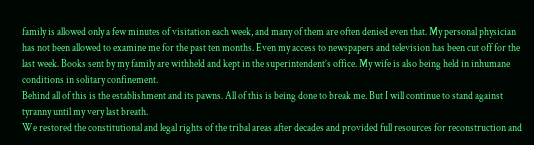family is allowed only a few minutes of visitation each week, and many of them are often denied even that. My personal physician has not been allowed to examine me for the past ten months. Even my access to newspapers and television has been cut off for the last week. Books sent by my family are withheld and kept in the superintendent’s office. My wife is also being held in inhumane conditions in solitary confinement.
Behind all of this is the establishment and its pawns. All of this is being done to break me. But I will continue to stand against tyranny until my very last breath.
We restored the constitutional and legal rights of the tribal areas after decades and provided full resources for reconstruction and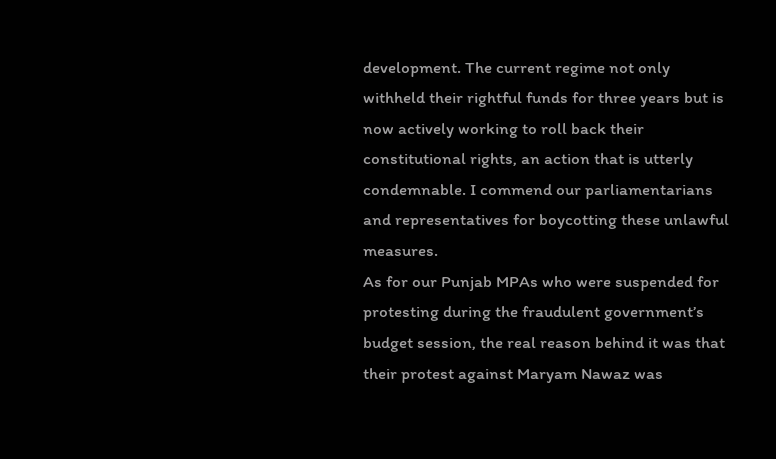development. The current regime not only withheld their rightful funds for three years but is now actively working to roll back their constitutional rights, an action that is utterly condemnable. I commend our parliamentarians and representatives for boycotting these unlawful measures.
As for our Punjab MPAs who were suspended for protesting during the fraudulent government’s budget session, the real reason behind it was that their protest against Maryam Nawaz was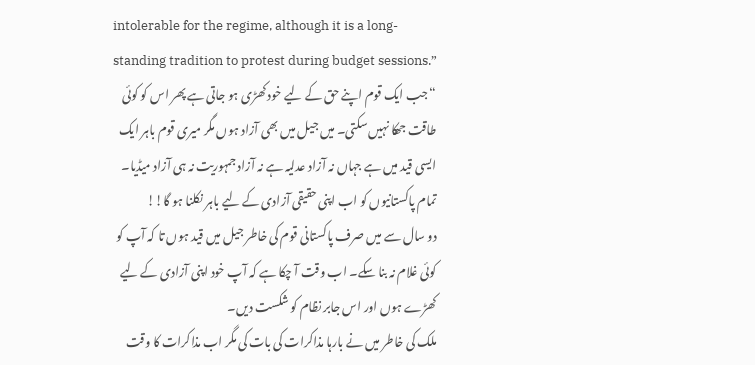intolerable for the regime, although it is a long-standing tradition to protest during budget sessions.”
“جب ایک قوم اپنے حق کے لیے خود کھڑی ہو جاتی ہے پھر اس کو کوئی طاقت جھکا نہیں سکتی۔ میں جیل میں بھی آزاد ہوں مگر میری قوم باہر ایک ایسی قید میں ہے جہاں نہ آزاد عدلیہ ہے نہ آزاد جمہوریت نہ ہی آزاد میڈیا۔ تمام پاکستانیوں کو اب اپنی حقیقی آزادی کے لیے باہر نکلنا ہو گا!!
دو سال سے میں صرف پاکستانی قوم کی خاطر جیل میں قید ہوں تا کہ آپ کو کوئی غلام نہ بنا سکے۔ اب وقت آ چکا ہے کہ آپ خود اپنی آزادی کے لیے کھڑے ہوں اور اس جابر نظام کو شکست دیں۔
ملک کی خاطر میں نے بارہا مذاکرات کی بات کی مگر اب مذاکرات کا وقت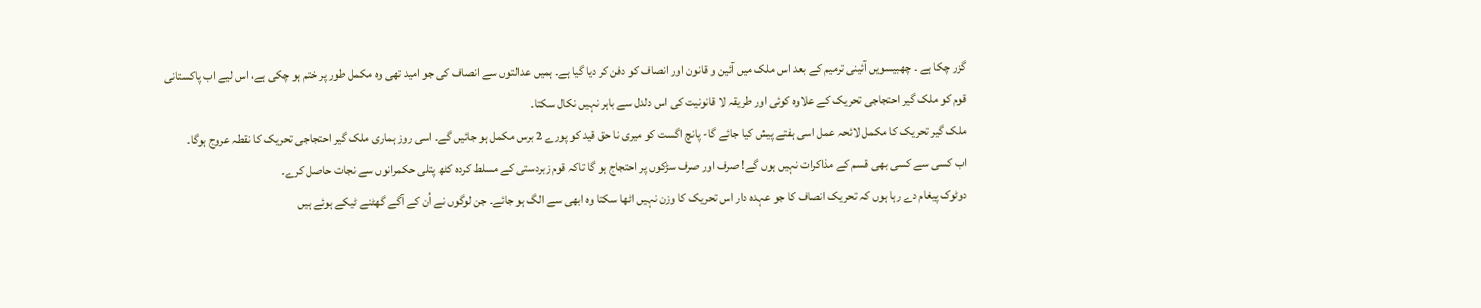گزر چکا ہے ۔ چھبیسویں آئینی ترمیم کے بعد اس ملک میں آئین و قانون اور انصاف کو دفن کر دیا گیا ہے۔ ہمیں عدالتوں سے انصاف کی جو امید تھی وہ مکمل طور پر ختم ہو چکی ہے، اس لیے اب پاکستانی قوم کو ملک گیر احتجاجی تحریک کے علاوہ کوئی اور طریقہ لا قانونیت کی اس دلدل سے باہر نہیں نکال سکتا۔
ملک گیر تحریک کا مکمل لائحہ عمل اسی ہفتے پیش کیا جائے گا- پانچ اگست کو میری نا حق قید کو پورے 2 برس مکمل ہو جائیں گے۔ اسی روز ہماری ملک گیر احتجاجی تحریک کا نقطہ عروج ہوگا۔
اب کسی سے کسی بھی قسم کے مذاکرات نہیں ہوں گے! صرف اور صرف سڑکوں پر احتجاج ہو گا تاکہ قوم زبردستی کے مسلط کردہ کٹھ پتلی حکمرانوں سے نجات حاصل کرے۔
دوٹوک پیغام دے رہا ہوں کہ تحریک انصاف کا جو عہدہ دار اس تحریک کا وزن نہیں اٹھا سکتا وہ ابھی سے الگ ہو جائے۔ جن لوگوں نے اُن کے آگے گھٹنے ٹیکے ہوئے ہیں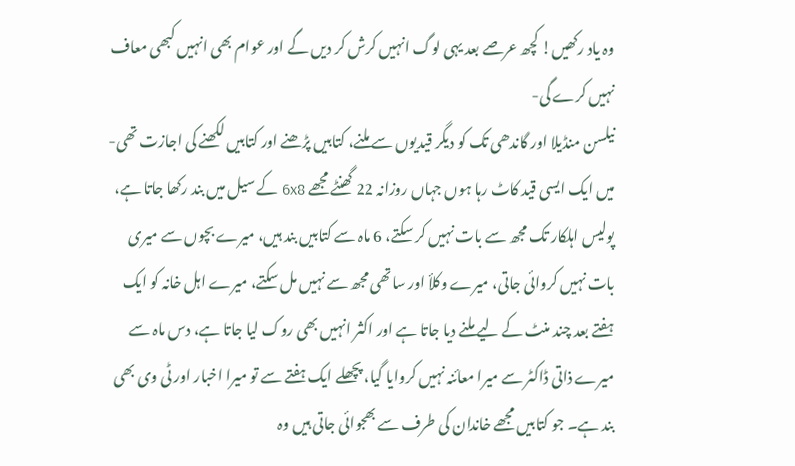وہ یاد رکھیں! کچھ عرصے بعد یہی لوگ انہیں کرش کر دیں گے اور عوام بھی انہیں کبھی معاف نہیں کرے گی-
نیلسن منڈیلا اور گاندھی تک کو دیگر قیدیوں سے ملنے، کتابیں پڑھنے اور کتابیں لکھنے کی اجازت تھی- میں ایک ایسی قید کاٹ رہا ہوں جہاں روزانہ 22 گھنٹے مجھے 6x8 کے سیل میں بند رکھا جاتا ہے، پولیس اہلکار تک مجھ سے بات نہیں کر سکتے، 6 ماہ سے کتابیں بند ہیں، میرے بچوں سے میری بات نہیں کروائی جاتی، میرے وکلأ اور ساتھی مجھ سے نہیں مل سکتے، میرے اہل خانہ کو ایک ہفتے بعد چند منٹ کے لیے ملنے دیا جاتا ہے اور اکثر انہیں بھی روک لیا جاتا ہے، دس ماہ سے میرے ذاتی ڈاکٹر سے میرا معائنہ نہیں کروایا گیا، پچھلے ایک ہفتے سے تو میرا اخبار اور ٹی وی بھی بند ہے۔ جو کتابیں مجھے خاندان کی طرف سے بھجوائی جاتی ہیں وہ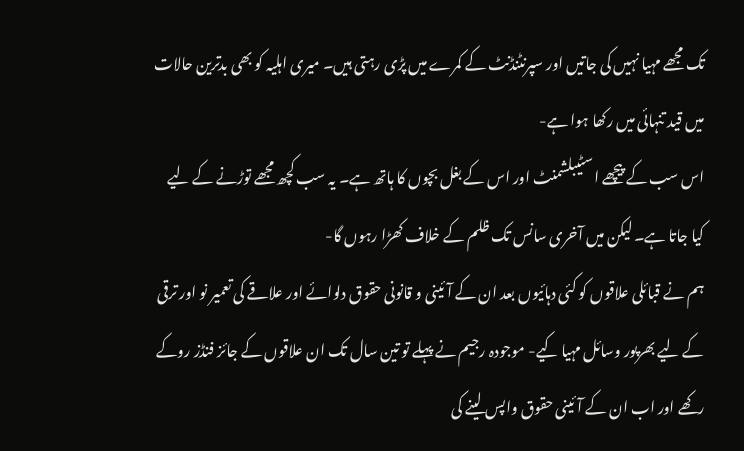تک مجھے مہیا نہیں کی جاتیں اور سپرنٹنڈنٹ کے کمرے میں پڑی رہتی ہیں۔ میری اہلیہ کو بھی بدترین حالات میں قید تنہائی میں رکھا ہوا ہے-
اس سب کے پیچھے اسٹیبلشمنٹ اور اس کے بغل بچوں کا ہاتھ ہے۔ یہ سب کچھ مجھے توڑنے کے لیے کیا جاتا ہے۔ لیکن میں آخری سانس تک ظلم کے خلاف کھڑا رہوں گا-
ہم نے قبائلی علاقوں کو کئی دہائیوں بعد ان کے آئینی و قانونی حقوق دلوائے اور علاقے کی تعمیر نو اور ترقی کے لیے بھرپور وسائل مہیا کیے- موجودہ رجیم نے پہلے تو تین سال تک ان علاقوں کے جائز فنڈز روکے رکھے اور اب ان کے آئینی حقوق واپس لینے کی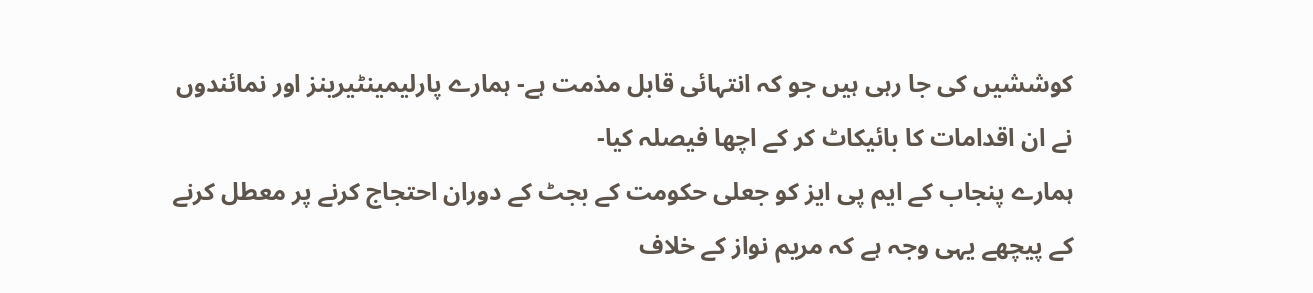کوششیں کی جا رہی ہیں جو کہ انتہائی قابل مذمت ہے- ہمارے پارلیمینٹیرینز اور نمائندوں نے ان اقدامات کا بائیکاٹ کر کے اچھا فیصلہ کیا-
ہمارے پنجاب کے ایم پی ایز کو جعلی حکومت کے بجٹ کے دوران احتجاج کرنے پر معطل کرنے کے پیچھے یہی وجہ ہے کہ مریم نواز کے خلاف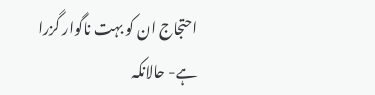احتجاج ان کو بہت ناگوار گزرا ہے- حالانکہ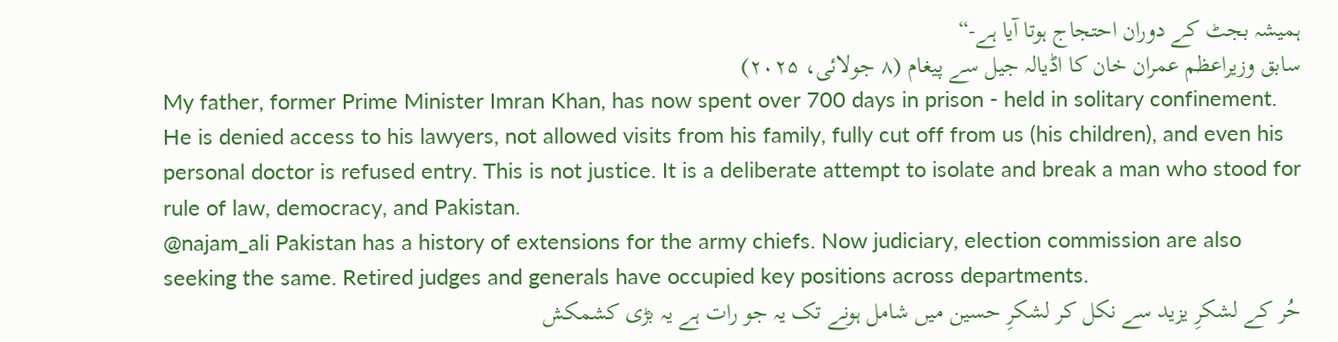ہمیشہ بجٹ کے دوران احتجاج ہوتا آیا ہے-“
سابق وزیراعظم عمران خان کا اڈیالہ جیل سے پیغام (۸ جولائی، ۲۰۲۵)
My father, former Prime Minister Imran Khan, has now spent over 700 days in prison - held in solitary confinement. He is denied access to his lawyers, not allowed visits from his family, fully cut off from us (his children), and even his personal doctor is refused entry. This is not justice. It is a deliberate attempt to isolate and break a man who stood for rule of law, democracy, and Pakistan.
@najam_ali Pakistan has a history of extensions for the army chiefs. Now judiciary, election commission are also seeking the same. Retired judges and generals have occupied key positions across departments.
حُر کے لشکرِ یزید سے نکل کر لشکرِ حسین میں شامل ہونے تک یہ جو رات ہے یہ بڑی کشمکش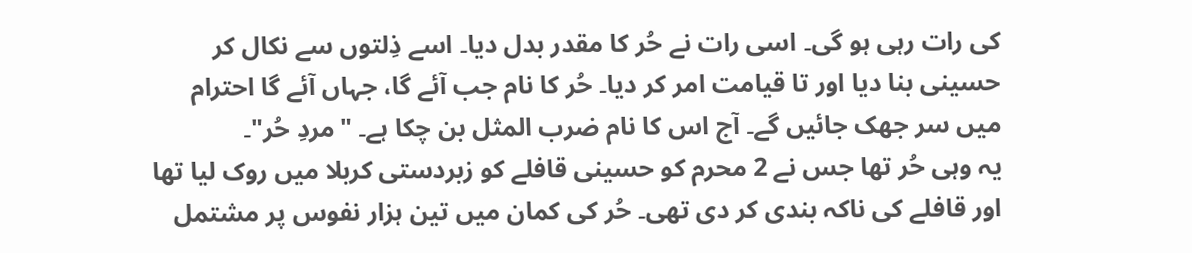کی رات رہی ہو گی۔ اسی رات نے حُر کا مقدر بدل دیا۔ اسے ذِلتوں سے نکال کر حسینی بنا دیا اور تا قیامت امر کر دیا۔ حُر کا نام جب آئے گا، جہاں آئے گا احترام میں سر جھک جائیں گے۔ آج اس کا نام ضرب المثل بن چکا ہے۔ "مردِ حُر"۔
یہ وہی حُر تھا جس نے 2 محرم کو حسینی قافلے کو زبردستی کربلا میں روک لیا تھا اور قافلے کی ناکہ بندی کر دی تھی۔ حُر کی کمان میں تین ہزار نفوس پر مشتمل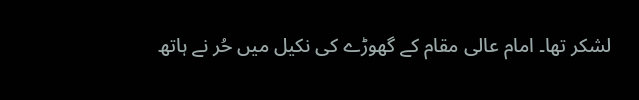لشکر تھا۔ امام عالی مقام کے گھوڑے کی نکیل میں حُر نے ہاتھ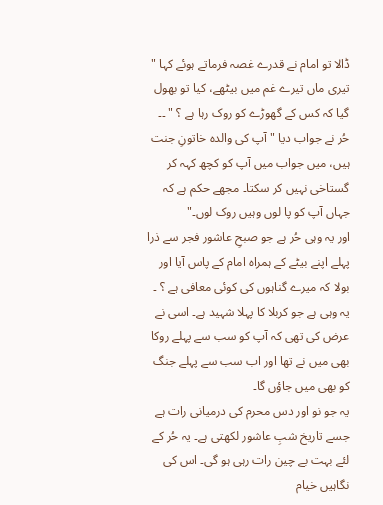ڈالا تو امام نے قدرے غصہ فرماتے ہوئے کہا " تیری ماں تیرے غم میں بیٹھے، کیا تو بھول گیا کہ کس کے گھوڑے کو روک رہا ہے ؟ " ۔۔ حُر نے جواب دیا " آپ کی والدہ خاتونِ جنت ہیں، میں جواب میں آپ کو کچھ کہہ کر گستاخی نہیں کر سکتا۔ مجھے حکم ہے کہ جہاں آپ کو پا لوں وہیں روک لوں۔"
اور یہ وہی حُر ہے جو صبحِ عاشور فجر سے ذرا پہلے اپنے بیٹے کے ہمراہ امام کے پاس آیا اور بولا کہ میرے گناہوں کی کوئی معافی ہے ؟ ۔ یہ وہی ہے جو کربلا کا پہلا شہید ہے۔ اسی نے عرض کی تھی کہ آپ کو سب سے پہلے روکا بھی میں نے تھا اور اب سب سے پہلے جنگ کو بھی میں جاؤں گا۔
یہ جو نو اور دس محرم کی درمیانی رات ہے جسے تاریخ شبِ عاشور لکھتی ہے۔ یہ حُر کے لئے بہت بے چین رات رہی ہو گی۔ اس کی نگاہیں خیام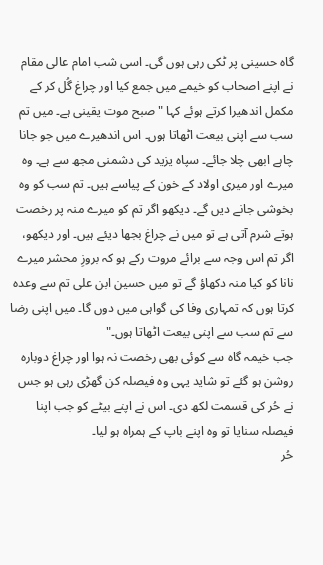گاہ حسینی پر ٹکی رہی ہوں گی۔ اسی شب امام عالی مقام نے اپنے اصحاب کو خیمے میں جمع کیا اور چراغ گُل کر کے مکمل اندھیرا کرتے ہوئے کہا " صبح موت یقینی ہے۔ میں تم سب سے اپنی بیعت اٹھاتا ہوں۔ اس اندھیرے میں جو جانا چاہے ابھی چلا جائے۔ سپاہ یزید کی دشمنی مجھ سے ہے۔ وہ میرے اور میری اولاد کے خون کے پیاسے ہیں۔ تم سب کو وہ بخوشی جانے دیں گے۔ دیکھو اگر تم کو میرے منہ پر رخصت ہوتے شرم آتی ہے تو میں نے چراغ بجھا دیئے ہیں۔ اور دیکھو، اگر تم اس وجہ سے برائے مروت رکے ہو کہ بروزِ محشر میرے نانا کو کیا منہ دکھاؤ گے تو میں حسین ابن علی تم سے وعدہ کرتا ہوں کہ تمہاری وفا کی گواہی میں دوں گا۔ میں اپنی رضا سے تم سب سے اپنی بیعت اٹھاتا ہوں۔"
جب خیمہ گاہ سے کوئی بھی رخصت نہ ہوا اور چراغ دوبارہ روشن ہو گئے تو شاید یہی وہ فیصلہ کن گھڑی رہی ہو جس نے حُر کی قسمت لکھ دی۔ اس نے اپنے بیٹے کو جب اپنا فیصلہ سنایا تو وہ اپنے باپ کے ہمراہ ہو لیا۔
حُر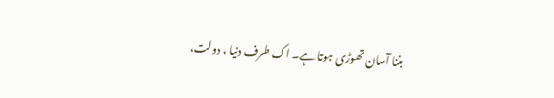بننا آسان تھوڑی ہوتا ہے۔ اک طرف دنیا ، دولت،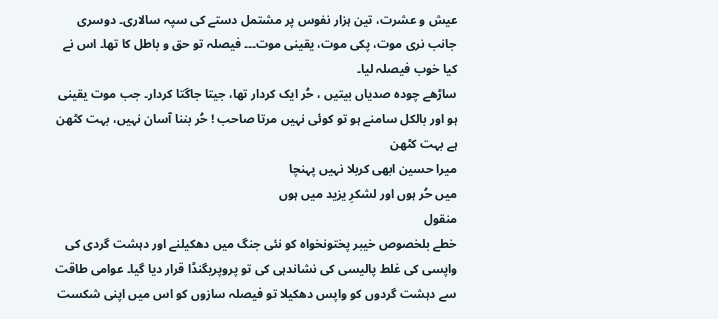عیش و عشرت، تین ہزار نفوس پر مشتمل دستے کی سپہ سالاری۔ دوسری جانب نری موت، پکی موت، یقینی موت۔۔۔ فیصلہ تو حق و باطل کا تھا۔ اس نے کیا خوب فیصلہ لیا۔
ساڑھے چودہ صدیاں بیتیں ، حُر ایک کردار تھا، جیتا جاگتا کردار۔ جب موت یقینی ہو اور بالکل سامنے ہو تو کوئی نہیں مرتا صاحب ! حُر بننا آسان نہیں، بہت کٹھن ہے بہت کٹھن
میرا حسین ابھی کربلا نہیں پہنچا
میں حُر ہوں اور لشکرِ یزید میں ہوں
منقول
خطے بلخصوص خیبر پختونخواہ کو نئی جنگ میں دھکیلنے اور دہشت گردی کی واپسی کی غلط پالیسی کی نشاندہی کی تو پروپریگنڈا قرار دیا گیا۔ عوامی طاقت سے دہشت گردوں کو واپس دھکیلا تو فیصلہ سازوں کو اس میں اپنی شکست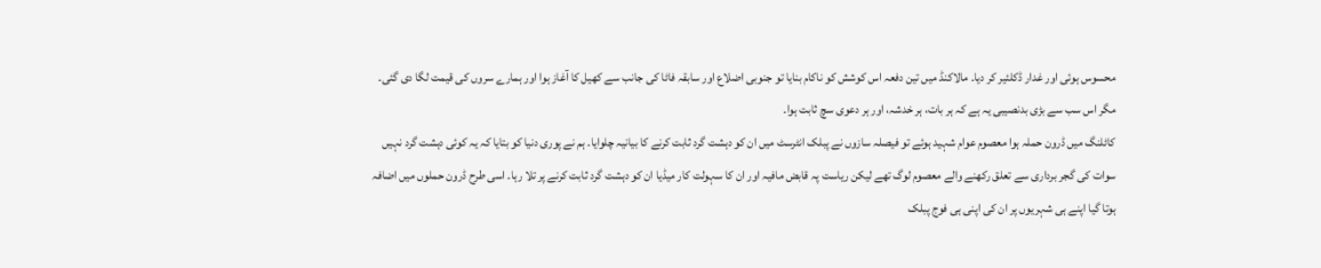محسوس ہوئی اور غدار ڈکلئیر کر دیا۔ مالاکنڈ میں تین دفعہ اس کوشش کو ناکام بنایا تو جنوبی اضلاع اور سابقہ فاٹا کی جانب سے کھیل کا آغاز ہوا اور ہمارے سروں کی قیمت لگا دی گئی۔ مگر اس سب سے بڑی بدنصیبی یہ ہے کہ ہر بات، ہر خدشہ، اور ہر دعوی سچ ثابت ہوا۔
کاٹلنگ میں ڈرون حملہ ہوا معصوم عوام شہید ہوئے تو فیصلہ سازوں نے پبلک انٹرسٹ میں ان کو دہشت گرد ثابت کرنے کا بیانیہ چلوایا۔ ہم نے پوری دنیا کو بتایا کہ یہ کوئی دہشت گرد نہیں سوات کی گجر برداری سے تعلق رکھنے والے معصوم لوگ تھے لیکن ریاست پہ قابض مافیہ اور ان کا سہولت کار میڈیا ان کو دہشت گرد ثابت کرنے پر تلا رہا۔ اسی طرح ڈرون حملوں میں اضافہ ہوتا گیا اپنے ہی شہریوں پر ان کی اپنی ہی فوج پبلک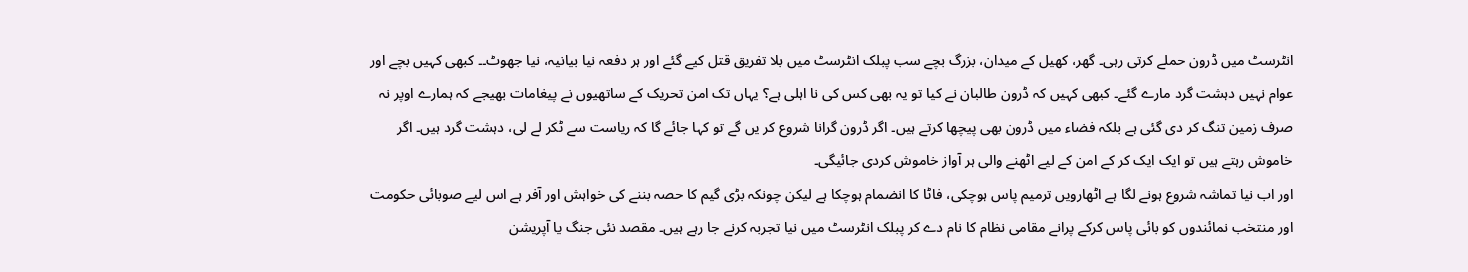انٹرسٹ میں ڈرون حملے کرتی رہی۔ گھر، کھیل کے میدان، بزرگ بچے سب پبلک انٹرسٹ میں بلا تفریق قتل کیے گئے اور ہر دفعہ نیا بیانیہ، نیا جھوٹ۔۔ کبھی کہیں بچے اور عوام نہیں دہشت گرد مارے گئے۔ کبھی کہیں کہ ڈرون طالبان نے کیا تو یہ بھی کس کی نا اہلی ہے؟ یہاں تک امن تحریک کے ساتھیوں نے پیغامات بھیجے کہ ہمارے اوپر نہ صرف زمین تنگ کر دی گئی ہے بلکہ فضاء میں ڈرون بھی پیچھا کرتے ہیں۔ اگر ڈرون گرانا شروع کر یں گے تو کہا جائے گا کہ ریاست سے ٹکر لے لی، دہشت گرد ہیں۔ اگر خاموش رہتے ہیں تو ایک ایک کر کے امن کے لیے اٹھنے والی ہر آواز خاموش کردی جائیگی۔
اور اب نیا تماشہ شروع ہونے لگا ہے اٹھارویں ترمیم پاس ہوچکی، فاٹا کا انضمام ہوچکا ہے لیکن چونکہ بڑی گیم کا حصہ بننے کی خواہش اور آفر ہے اس لیے صوبائی حکومت اور منتخب نمائندوں کو بائی پاس کرکے پرانے مقامی نظام کا نام دے کر پبلک انٹرسٹ میں نیا تجربہ کرنے جا رہے ہیں۔ مقصد نئی جنگ یا آپریشن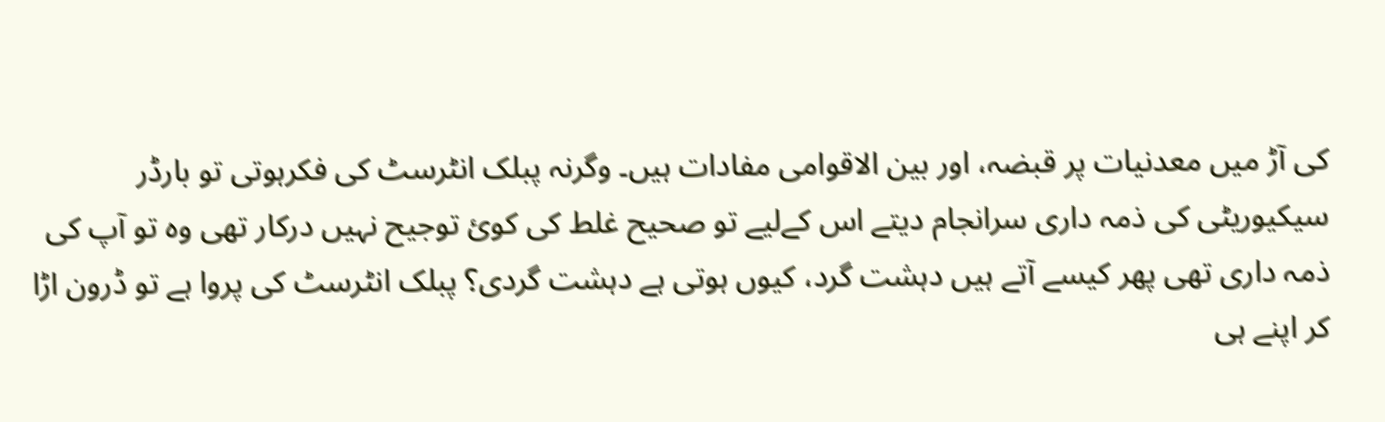کی آڑ میں معدنیات پر قبضہ، اور بین الاقوامی مفادات ہیں۔ وگرنہ پبلک انٹرسٹ کی فکرہوتی تو بارڈر سیکیوریٹی کی ذمہ داری سرانجام دیتے اس کےلیے تو صحیح غلط کی کوئ توجیح نہیں درکار تھی وہ تو آپ کی ذمہ داری تھی پھر کیسے آتے ہیں دہشت گرد، کیوں ہوتی ہے دہشت گردی؟ پبلک انٹرسٹ کی پروا ہے تو ڈرون اڑا کر اپنے ہی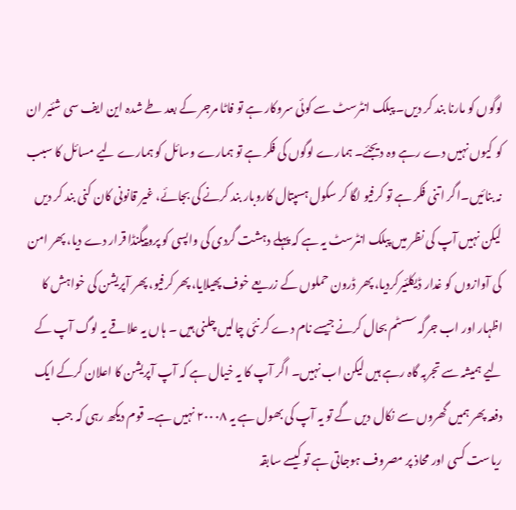لوگوں کو مارنا بند کر دیں۔ پبلک انٹرسٹ سے کوئی سروکار ہے تو فاٹا مرجر کے بعد طے شدہ این ایف سی شئیر ان کو کیوں نہیں دے رہے وہ دیجئے۔ ہمارے لوگوں کی فکر ہے تو ہمارے وسائل کو ہمارے لیے مسائل کا سبب نہ بنائیں۔اگر اتنی فکر ہے تو کرفیو لگا کر سکول ہسپتال کاروبار بند کرنے کی بجائے، غیر قانونی کان کنی بند کر دیں لیکن نہیں آپ کی نظر میں پبلک انٹرسٹ یہ ہے کہ پہلے دہشت گردی کی واپسی کو پروپیگنڈا قرار دے دیا، پھر امن کی آوازوں کو غدار ڈیکلئیرکردیا، پھر ڈرون حملوں کے زریعے خوف پھیلایا، پھر کرفیو، پھر آپریشن کی خواہش کا اظہار اور اب جرگہ سسٹم بحال کرنے جیسے نام دے کر نئی چالیں چلنی ہیں ۔ ہاں یہ علاقے یہ لوگ آپ کے لیے ہمیشہ سے تجربہ گاہ رہے ہیں لیکن اب نہیں۔ اگر آپ کا یہ خیال ہے کہ آپ آپریشن کا اعلان کرکے ایک دفعہ پھر ہمیں گھروں سے نکال دیں گے تو یہ آپ کی بھول ہے یہ ۲۰۰۰۸ نہیں ہے۔ قوم دیکھ رہی کہ جب ریاست کسی اور محاذ پر مصروف ہوجاتی ہے تو کیسے سابقہ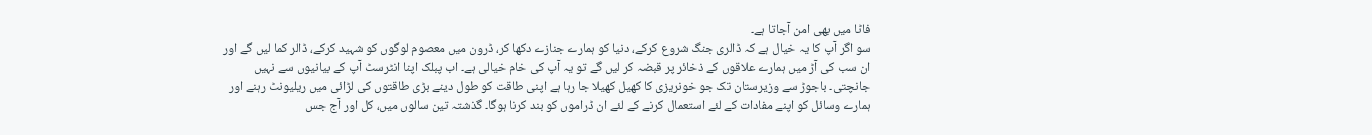فاٹا میں بھی امن آجاتا ہے۔
سو اگر آپ کا یہ خیال ہے کہ ڈالری جنگ شروع کرکے، دنیا کو ہمارے جنازے دکھا کر، ڈرون میں معصوم لوگوں کو شہید کرکے، ڈالر کما لیں گے اور ان سب کی آڑ میں ہمارے علاقوں کے ذخائر پر قبضہ کر لیں گے تو یہ آپ کی خام خیالی ہے۔ اب پبلک اپنا انٹرسٹ آپ کے بیانیوں سے نہیں جانچتی۔ باجوڑ سے وزیرستان تک جو خونریزی کا کھیل کھیلا جا رہا ہے اپنی طاقت کو طول دینے بڑی طاقتوں کی لڑائی میں ریلیونٹ رہنے اور ہمارے وسائل کو اپنے مفادات کے لئے استعمال کرنے کے لئے ان ڈراموں کو بند کرنا ہوگا۔ گذشتہ تین سالوں میں، کل اور آج جس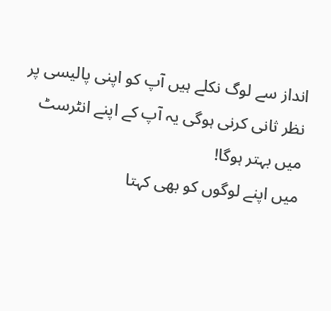انداز سے لوگ نکلے ہیں آپ کو اپنی پالیسی پر نظر ثانی کرنی ہوگی یہ آپ کے اپنے انٹرسٹ میں بہتر ہوگا!
میں اپنے لوگوں کو بھی کہتا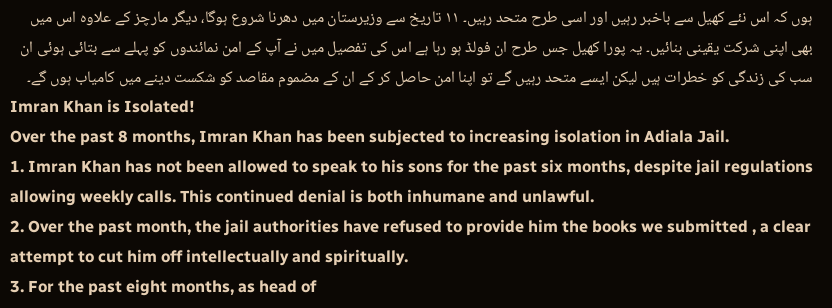ہوں کہ اس نئے کھیل سے باخبر رہیں اور اسی طرح متحد رہیں۔ ۱۱ تاریخ سے وزیرستان میں دھرنا شروع ہوگا، دیگر مارچز کے علاوہ اس میں بھی اپنی شرکت یقینی بنائیں۔ یہ پورا کھیل جس طرح ان فولڈ ہو رہا ہے اس کی تفصیل میں نے آپ کے امن نمائندوں کو پہلے سے بتائی ہوئی ان سب کی زندگی کو خطرات ہیں لیکن ایسے متحد رہیں گے تو اپنا امن حاصل کر کے ان کے مضموم مقاصد کو شکست دینے میں کامیاب ہوں گے۔
Imran Khan is Isolated!
Over the past 8 months, Imran Khan has been subjected to increasing isolation in Adiala Jail.
1. Imran Khan has not been allowed to speak to his sons for the past six months, despite jail regulations allowing weekly calls. This continued denial is both inhumane and unlawful.
2. Over the past month, the jail authorities have refused to provide him the books we submitted , a clear attempt to cut him off intellectually and spiritually.
3. For the past eight months, as head of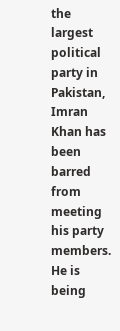the largest political party in Pakistan, Imran Khan has been barred from meeting his party members. He is being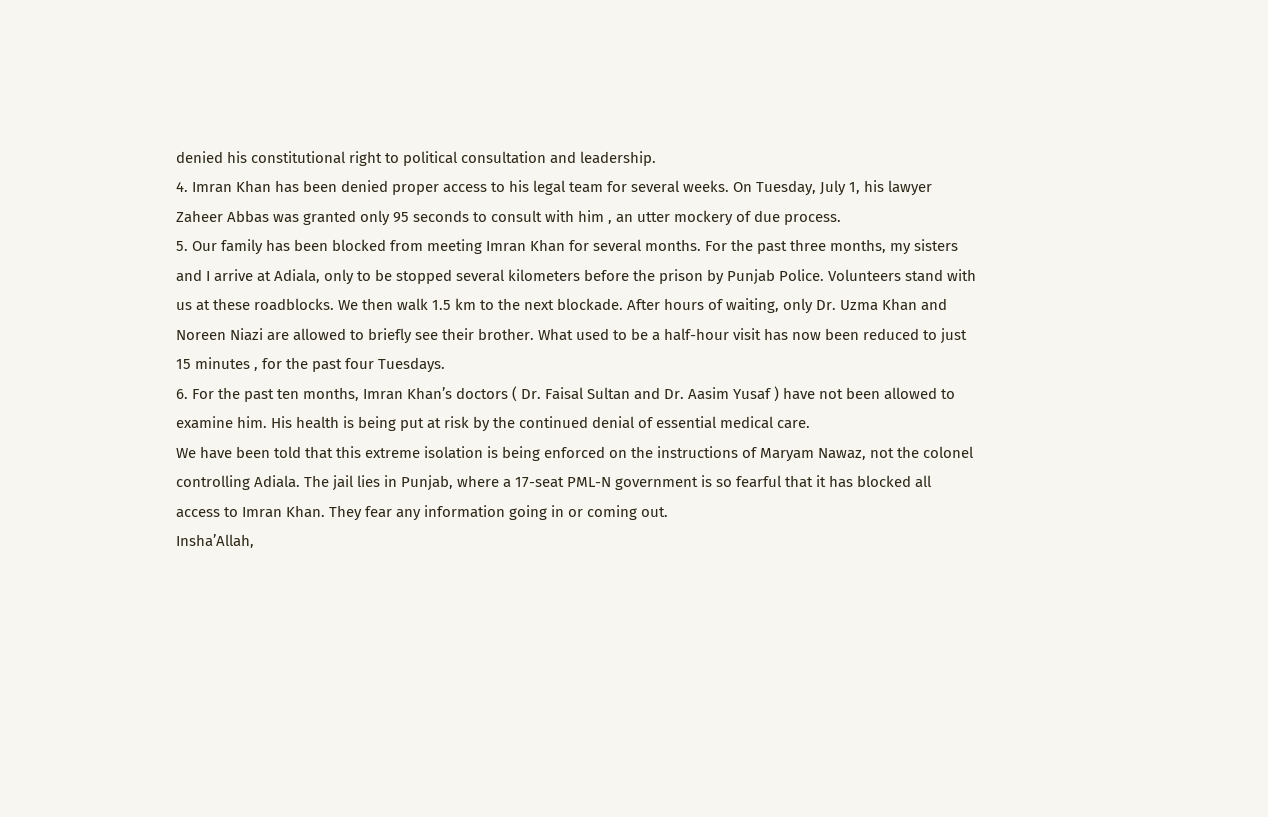denied his constitutional right to political consultation and leadership.
4. Imran Khan has been denied proper access to his legal team for several weeks. On Tuesday, July 1, his lawyer Zaheer Abbas was granted only 95 seconds to consult with him , an utter mockery of due process.
5. Our family has been blocked from meeting Imran Khan for several months. For the past three months, my sisters and I arrive at Adiala, only to be stopped several kilometers before the prison by Punjab Police. Volunteers stand with us at these roadblocks. We then walk 1.5 km to the next blockade. After hours of waiting, only Dr. Uzma Khan and Noreen Niazi are allowed to briefly see their brother. What used to be a half-hour visit has now been reduced to just 15 minutes , for the past four Tuesdays.
6. For the past ten months, Imran Khan’s doctors ( Dr. Faisal Sultan and Dr. Aasim Yusaf ) have not been allowed to examine him. His health is being put at risk by the continued denial of essential medical care.
We have been told that this extreme isolation is being enforced on the instructions of Maryam Nawaz, not the colonel controlling Adiala. The jail lies in Punjab, where a 17-seat PML-N government is so fearful that it has blocked all access to Imran Khan. They fear any information going in or coming out.
Insha’Allah,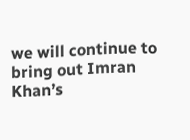we will continue to bring out Imran Khan’s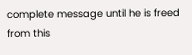complete message until he is freed from this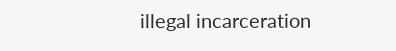illegal incarceration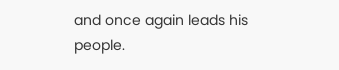and once again leads his people.